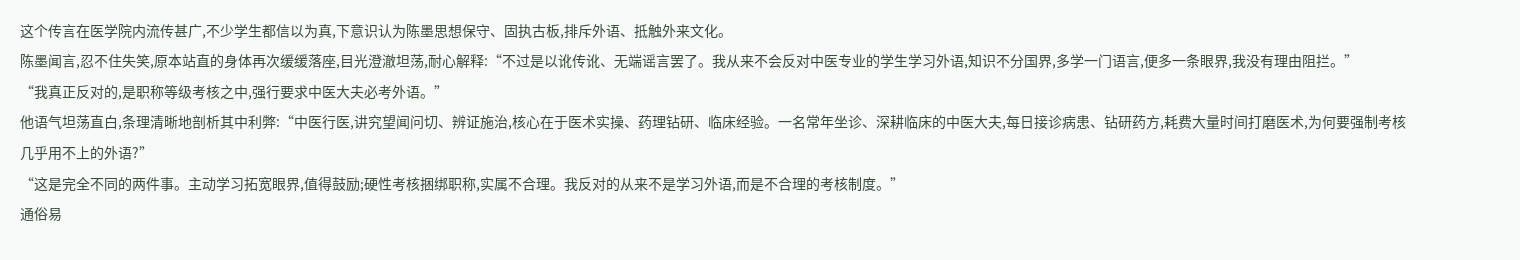这个传言在医学院内流传甚广,不少学生都信以为真,下意识认为陈墨思想保守、固执古板,排斥外语、抵触外来文化。
陈墨闻言,忍不住失笑,原本站直的身体再次缓缓落座,目光澄澈坦荡,耐心解释:“不过是以讹传讹、无端谣言罢了。我从来不会反对中医专业的学生学习外语,知识不分国界,多学一门语言,便多一条眼界,我没有理由阻拦。”
“我真正反对的,是职称等级考核之中,强行要求中医大夫必考外语。”
他语气坦荡直白,条理清晰地剖析其中利弊:“中医行医,讲究望闻问切、辨证施治,核心在于医术实操、药理钻研、临床经验。一名常年坐诊、深耕临床的中医大夫,每日接诊病患、钻研药方,耗费大量时间打磨医术,为何要强制考核几乎用不上的外语?”
“这是完全不同的两件事。主动学习拓宽眼界,值得鼓励;硬性考核捆绑职称,实属不合理。我反对的从来不是学习外语,而是不合理的考核制度。”
通俗易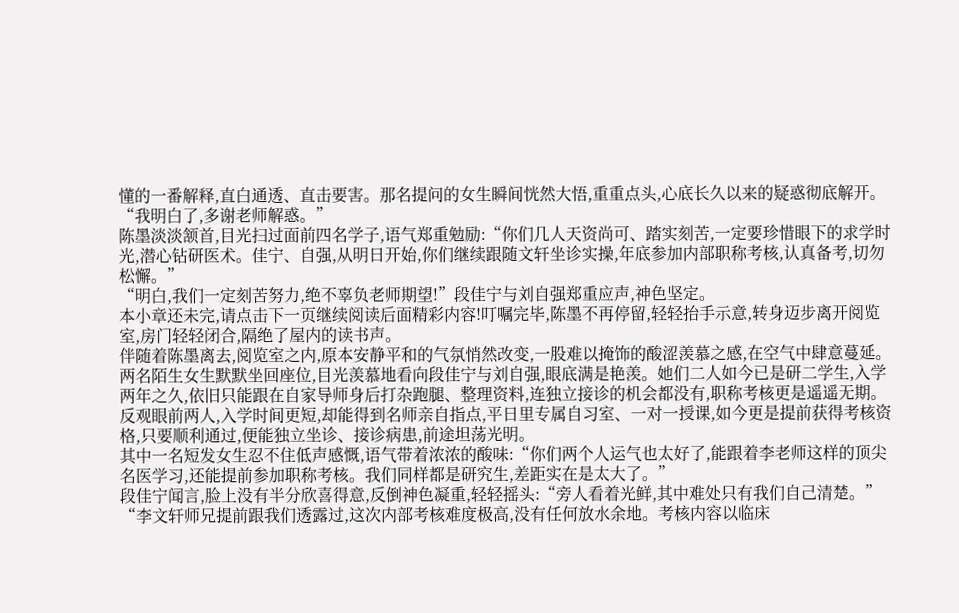懂的一番解释,直白通透、直击要害。那名提问的女生瞬间恍然大悟,重重点头,心底长久以来的疑惑彻底解开。
“我明白了,多谢老师解惑。”
陈墨淡淡颔首,目光扫过面前四名学子,语气郑重勉励:“你们几人天资尚可、踏实刻苦,一定要珍惜眼下的求学时光,潜心钻研医术。佳宁、自强,从明日开始,你们继续跟随文轩坐诊实操,年底参加内部职称考核,认真备考,切勿松懈。”
“明白,我们一定刻苦努力,绝不辜负老师期望!”段佳宁与刘自强郑重应声,神色坚定。
本小章还未完,请点击下一页继续阅读后面精彩内容!叮嘱完毕,陈墨不再停留,轻轻抬手示意,转身迈步离开阅览室,房门轻轻闭合,隔绝了屋内的读书声。
伴随着陈墨离去,阅览室之内,原本安静平和的气氛悄然改变,一股难以掩饰的酸涩羡慕之感,在空气中肆意蔓延。
两名陌生女生默默坐回座位,目光羡慕地看向段佳宁与刘自强,眼底满是艳羡。她们二人如今已是研二学生,入学两年之久,依旧只能跟在自家导师身后打杂跑腿、整理资料,连独立接诊的机会都没有,职称考核更是遥遥无期。
反观眼前两人,入学时间更短,却能得到名师亲自指点,平日里专属自习室、一对一授课,如今更是提前获得考核资格,只要顺利通过,便能独立坐诊、接诊病患,前途坦荡光明。
其中一名短发女生忍不住低声感慨,语气带着浓浓的酸味:“你们两个人运气也太好了,能跟着李老师这样的顶尖名医学习,还能提前参加职称考核。我们同样都是研究生,差距实在是太大了。”
段佳宁闻言,脸上没有半分欣喜得意,反倒神色凝重,轻轻摇头:“旁人看着光鲜,其中难处只有我们自己清楚。”
“李文轩师兄提前跟我们透露过,这次内部考核难度极高,没有任何放水余地。考核内容以临床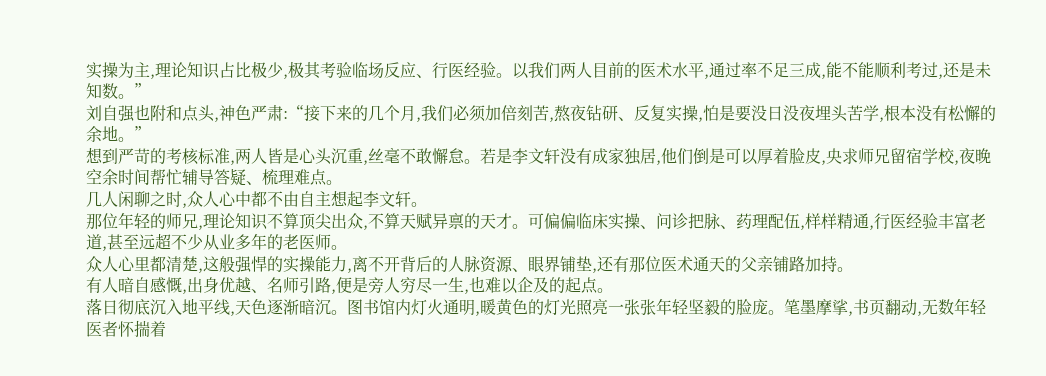实操为主,理论知识占比极少,极其考验临场反应、行医经验。以我们两人目前的医术水平,通过率不足三成,能不能顺利考过,还是未知数。”
刘自强也附和点头,神色严肃:“接下来的几个月,我们必须加倍刻苦,熬夜钻研、反复实操,怕是要没日没夜埋头苦学,根本没有松懈的余地。”
想到严苛的考核标准,两人皆是心头沉重,丝毫不敢懈怠。若是李文轩没有成家独居,他们倒是可以厚着脸皮,央求师兄留宿学校,夜晚空余时间帮忙辅导答疑、梳理难点。
几人闲聊之时,众人心中都不由自主想起李文轩。
那位年轻的师兄,理论知识不算顶尖出众,不算天赋异禀的天才。可偏偏临床实操、问诊把脉、药理配伍,样样精通,行医经验丰富老道,甚至远超不少从业多年的老医师。
众人心里都清楚,这般强悍的实操能力,离不开背后的人脉资源、眼界铺垫,还有那位医术通天的父亲铺路加持。
有人暗自感慨,出身优越、名师引路,便是旁人穷尽一生,也难以企及的起点。
落日彻底沉入地平线,天色逐渐暗沉。图书馆内灯火通明,暖黄色的灯光照亮一张张年轻坚毅的脸庞。笔墨摩挲,书页翻动,无数年轻医者怀揣着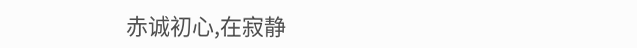赤诚初心,在寂静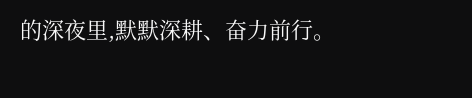的深夜里,默默深耕、奋力前行。